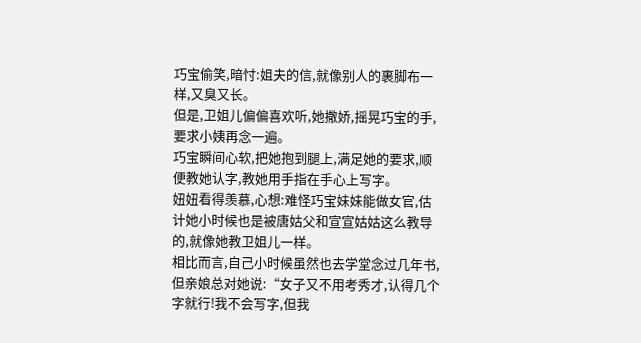巧宝偷笑,暗忖:姐夫的信,就像别人的裹脚布一样,又臭又长。
但是,卫姐儿偏偏喜欢听,她撒娇,摇晃巧宝的手,要求小姨再念一遍。
巧宝瞬间心软,把她抱到腿上,满足她的要求,顺便教她认字,教她用手指在手心上写字。
妞妞看得羡慕,心想:难怪巧宝妹妹能做女官,估计她小时候也是被唐姑父和宣宣姑姑这么教导的,就像她教卫姐儿一样。
相比而言,自己小时候虽然也去学堂念过几年书,但亲娘总对她说:“女子又不用考秀才,认得几个字就行!我不会写字,但我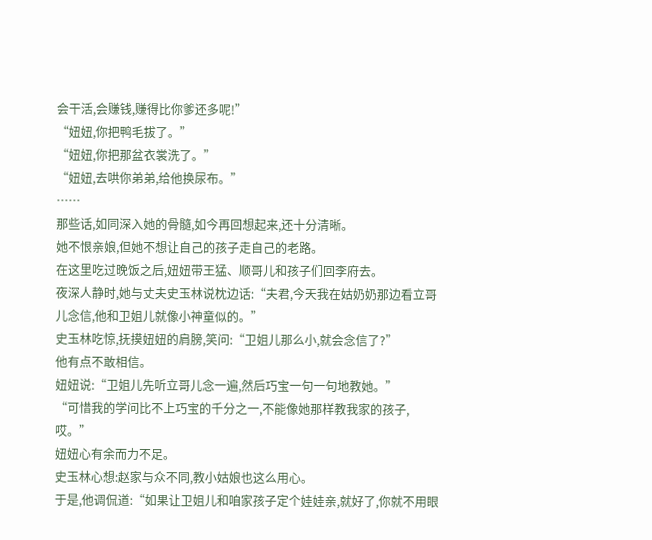会干活,会赚钱,赚得比你爹还多呢!”
“妞妞,你把鸭毛拔了。”
“妞妞,你把那盆衣裳洗了。”
“妞妞,去哄你弟弟,给他换尿布。”
……
那些话,如同深入她的骨髓,如今再回想起来,还十分清晰。
她不恨亲娘,但她不想让自己的孩子走自己的老路。
在这里吃过晚饭之后,妞妞带王猛、顺哥儿和孩子们回李府去。
夜深人静时,她与丈夫史玉林说枕边话:“夫君,今天我在姑奶奶那边看立哥儿念信,他和卫姐儿就像小神童似的。”
史玉林吃惊,抚摸妞妞的肩膀,笑问:“卫姐儿那么小,就会念信了?”
他有点不敢相信。
妞妞说:“卫姐儿先听立哥儿念一遍,然后巧宝一句一句地教她。”
“可惜我的学问比不上巧宝的千分之一,不能像她那样教我家的孩子,哎。”
妞妞心有余而力不足。
史玉林心想:赵家与众不同,教小姑娘也这么用心。
于是,他调侃道:“如果让卫姐儿和咱家孩子定个娃娃亲,就好了,你就不用眼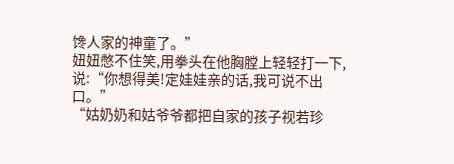馋人家的神童了。”
妞妞憋不住笑,用拳头在他胸膛上轻轻打一下,说:“你想得美!定娃娃亲的话,我可说不出口。”
“姑奶奶和姑爷爷都把自家的孩子视若珍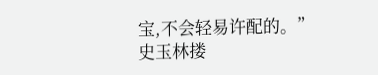宝,不会轻易许配的。”
史玉林搂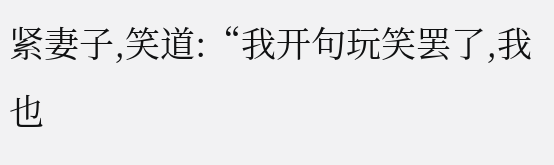紧妻子,笑道:“我开句玩笑罢了,我也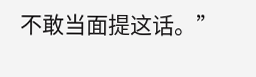不敢当面提这话。”